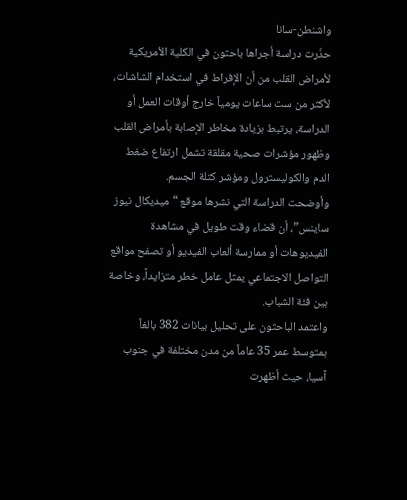واشنطن-سانا
حذّرت دراسة أجراها باحثون في الكلية الأمريكية لأمراض القلب من أن الإفراط في استخدام الشاشات، لأكثر من ست ساعات يومياً خارج أوقات العمل أو الدراسة، يرتبط بزيادة مخاطر الإصابة بأمراض القلب وظهور مؤشرات صحية مقلقة تشمل ارتفاع ضغط الدم والكوليسترول ومؤشر كتلة الجسم.
وأوضحت الدراسة التي نشرها موقع “ميديكال نيوز ساينس”، أن قضاء وقت طويل في مشاهدة الفيديوهات أو ممارسة ألعاب الفيديو أو تصفح مواقع التواصل الاجتماعي يمثل عامل خطر متزايداً، وخاصة بين فئة الشباب.
واعتمد الباحثون على تحليل بيانات 382 بالغاً بمتوسط عمر 35 عاماً من مدن مختلفة في جنوب آسيا، حيث أظهرت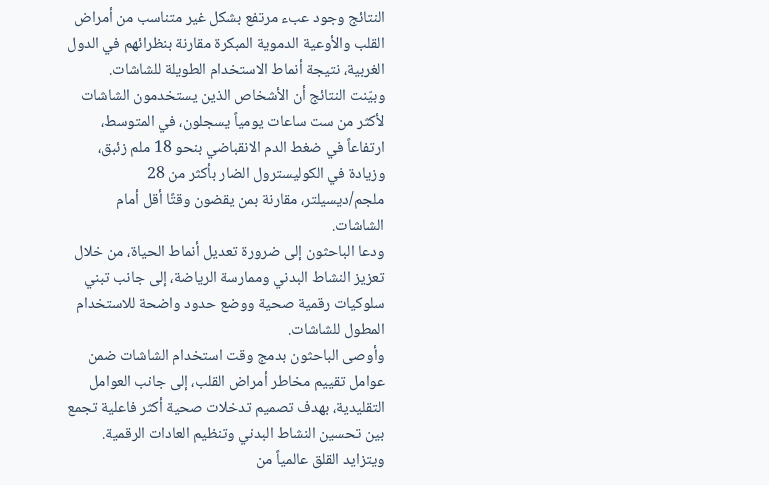النتائج وجود عبء مرتفع بشكل غير متناسب من أمراض القلب والأوعية الدموية المبكرة مقارنة بنظرائهم في الدول الغربية، نتيجة أنماط الاستخدام الطويلة للشاشات.
وبيّنت النتائج أن الأشخاص الذين يستخدمون الشاشات لأكثر من ست ساعات يومياً يسجلون، في المتوسط، ارتفاعاً في ضغط الدم الانقباضي بنحو 18 ملم زئبق، وزيادة في الكوليسترول الضار بأكثر من 28 ملجم/ديسيلتر، مقارنة بمن يقضون وقتًا أقل أمام الشاشات.
ودعا الباحثون إلى ضرورة تعديل أنماط الحياة، من خلال تعزيز النشاط البدني وممارسة الرياضة، إلى جانب تبني سلوكيات رقمية صحية ووضع حدود واضحة للاستخدام المطول للشاشات.
وأوصى الباحثون بدمج وقت استخدام الشاشات ضمن عوامل تقييم مخاطر أمراض القلب، إلى جانب العوامل التقليدية، بهدف تصميم تدخلات صحية أكثر فاعلية تجمع بين تحسين النشاط البدني وتنظيم العادات الرقمية.
ويتزايد القلق عالمياً من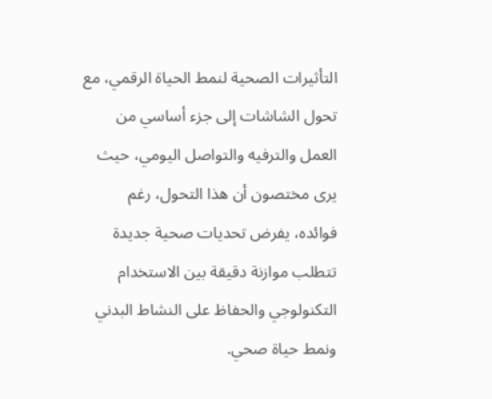التأثيرات الصحية لنمط الحياة الرقمي، مع تحول الشاشات إلى جزء أساسي من العمل والترفيه والتواصل اليومي، حيث يرى مختصون أن هذا التحول، رغم فوائده، يفرض تحديات صحية جديدة تتطلب موازنة دقيقة بين الاستخدام التكنولوجي والحفاظ على النشاط البدني ونمط حياة صحي.